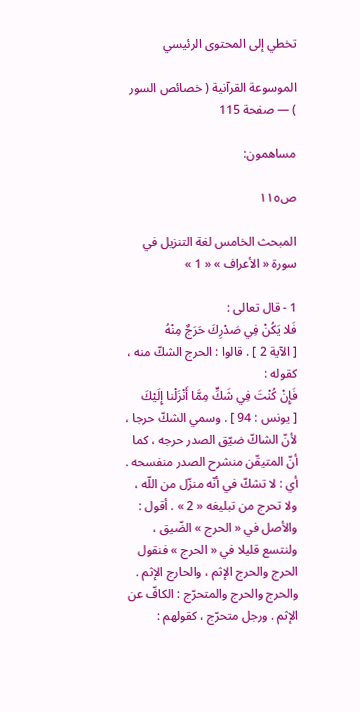تخطي إلى المحتوى الرئيسي

الموسوعة القرآنية ( خصائص السور ) — صفحة 115

مساهمون:

ص١١٥

المبحث الخامس لغة التنزيل في سورة « الأعراف » « 1 »

1 - قال تعالى :
فَلا يَكُنْ فِي صَدْرِكَ حَرَجٌ مِنْهُ
[ الآية 2 ] . قالوا : الحرج الشكّ منه ، كقوله :
فَإِنْ كُنْتَ فِي شَكٍّ مِمَّا أَنْزَلْنا إِلَيْكَ
[ يونس : 94 ] . وسمي الشكّ حرجا ، لأنّ الشاكّ ضيّق الصدر حرجه ، كما أنّ المتيقّن منشرح الصدر منفسحه . أي : لا تشكّ في أنّه منزّل من اللّه ، ولا تحرج من تبليغه « 2 » . أقول : والأصل في « الحرج » الضّيق ، ولنتسع قليلا في « الحرج » فنقول الحرج والحرج الإثم ، والحارج الإثم . والحرج والحرج والمتحرّج : الكافّ عن الإثم . ورجل متحرّج ، كقولهم :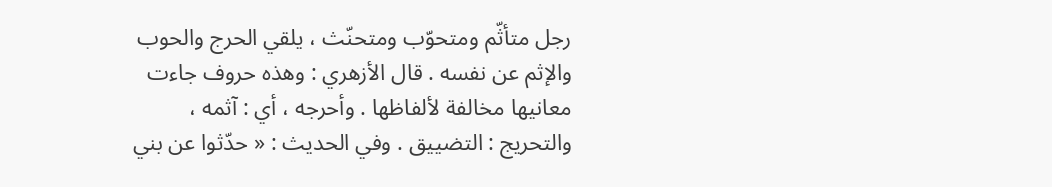رجل متأثّم ومتحوّب ومتحنّث ، يلقي الحرج والحوب والإثم عن نفسه . قال الأزهري : وهذه حروف جاءت معانيها مخالفة لألفاظها . وأحرجه ، أي : آثمه ، والتحريج : التضييق . وفي الحديث : « حدّثوا عن بني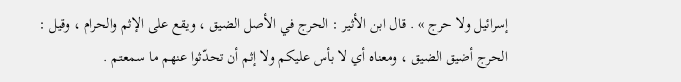إسرائيل ولا حرج » . قال ابن الأثير : الحرج في الأصل الضيق ، ويقع على الإثم والحرام ، وقيل : الحرج أضيق الضيق ، ومعناه أي لا بأس عليكم ولا إثم أن تحدّثوا عنهم ما سمعتم .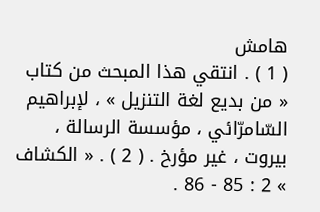هامش
( 1 ) . انتقي هذا المبحث من كتاب « من بديع لغة التنزيل » ، لإبراهيم السّامرّائي ، مؤسسة الرسالة ، بيروت ، غير مؤرخ . ( 2 ) . « الكشاف » 2 : 85 - 86 .